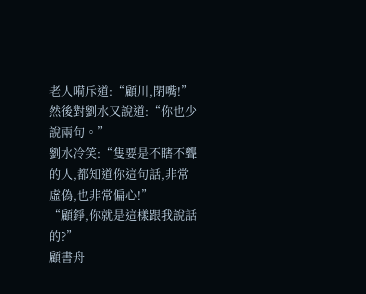老人嗬斥道:“顧川,閉嘴!”
然後對劉水又說道:“你也少說兩句。”
劉水冷笑:“隻要是不瞎不聾的人,都知道你這句話,非常虛偽,也非常偏心!”
“顧錚,你就是這樣跟我說話的?”
顧書舟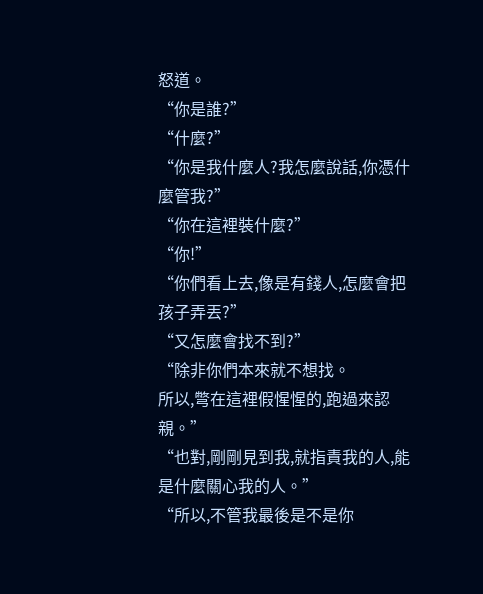怒道。
“你是誰?”
“什麼?”
“你是我什麼人?我怎麼說話,你憑什麼管我?”
“你在這裡裝什麼?”
“你!”
“你們看上去,像是有錢人,怎麼會把孩子弄丟?”
“又怎麼會找不到?”
“除非你們本來就不想找。
所以,彆在這裡假惺惺的,跑過來認親。”
“也對,剛剛見到我,就指責我的人,能是什麼關心我的人。”
“所以,不管我最後是不是你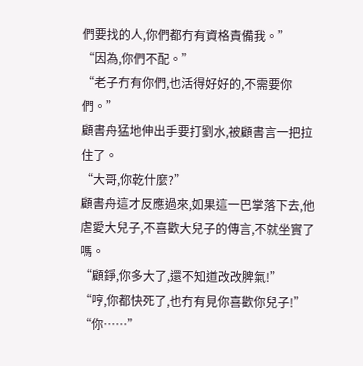們要找的人,你們都冇有資格責備我。”
“因為,你們不配。”
“老子冇有你們,也活得好好的,不需要你們。”
顧書舟猛地伸出手要打劉水,被顧書言一把拉住了。
“大哥,你乾什麼?”
顧書舟這才反應過來,如果這一巴掌落下去,他虐愛大兒子,不喜歡大兒子的傳言,不就坐實了嗎。
“顧錚,你多大了,還不知道改改脾氣!”
“哼,你都快死了,也冇有見你喜歡你兒子!”
“你……”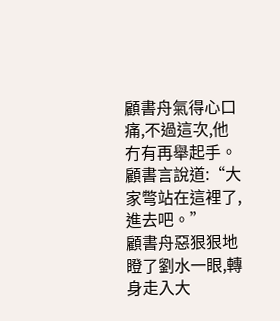顧書舟氣得心口痛,不過這次,他冇有再舉起手。
顧書言說道:“大家彆站在這裡了,進去吧。”
顧書舟惡狠狠地瞪了劉水一眼,轉身走入大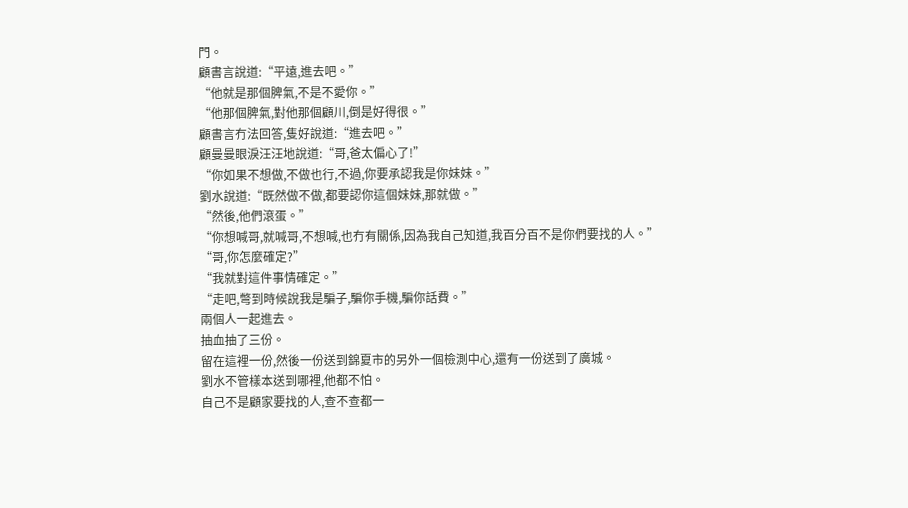門。
顧書言說道:“平遠,進去吧。”
“他就是那個脾氣,不是不愛你。”
“他那個脾氣,對他那個顧川,倒是好得很。”
顧書言冇法回答,隻好說道:“進去吧。”
顧曼曼眼淚汪汪地說道:“哥,爸太偏心了!”
“你如果不想做,不做也行,不過,你要承認我是你妹妹。”
劉水說道:“既然做不做,都要認你這個妹妹,那就做。”
“然後,他們滾蛋。”
“你想喊哥,就喊哥,不想喊,也冇有關係,因為我自己知道,我百分百不是你們要找的人。”
“哥,你怎麼確定?”
“我就對這件事情確定。”
“走吧,彆到時候說我是騙子,騙你手機,騙你話費。”
兩個人一起進去。
抽血抽了三份。
留在這裡一份,然後一份送到錦夏市的另外一個檢測中心,還有一份送到了廣城。
劉水不管樣本送到哪裡,他都不怕。
自己不是顧家要找的人,查不查都一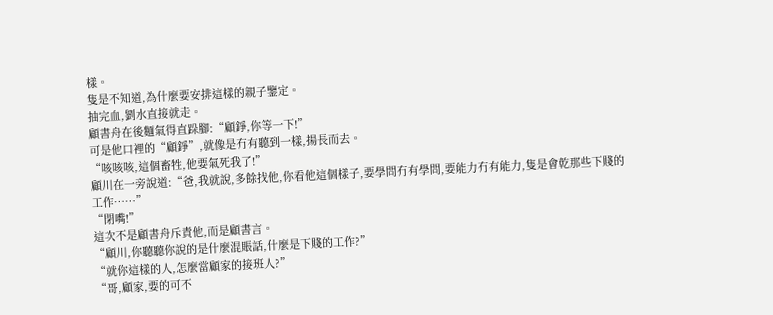樣。
隻是不知道,為什麼要安排這樣的親子鑒定。
抽完血,劉水直接就走。
顧書舟在後麵氣得直跺腳:“顧錚,你等一下!”
可是他口裡的“顧錚”,就像是冇有聽到一樣,揚長而去。
“咳咳咳,這個畜牲,他要氣死我了!”
顧川在一旁說道:“爸,我就說,多餘找他,你看他這個樣子,要學問冇有學問,要能力冇有能力,隻是會乾那些下賤的工作……”
“閉嘴!”
這次不是顧書舟斥責他,而是顧書言。
“顧川,你聽聽你說的是什麼混賬話,什麼是下賤的工作?”
“就你這樣的人,怎麼當顧家的接班人?”
“哥,顧家,要的可不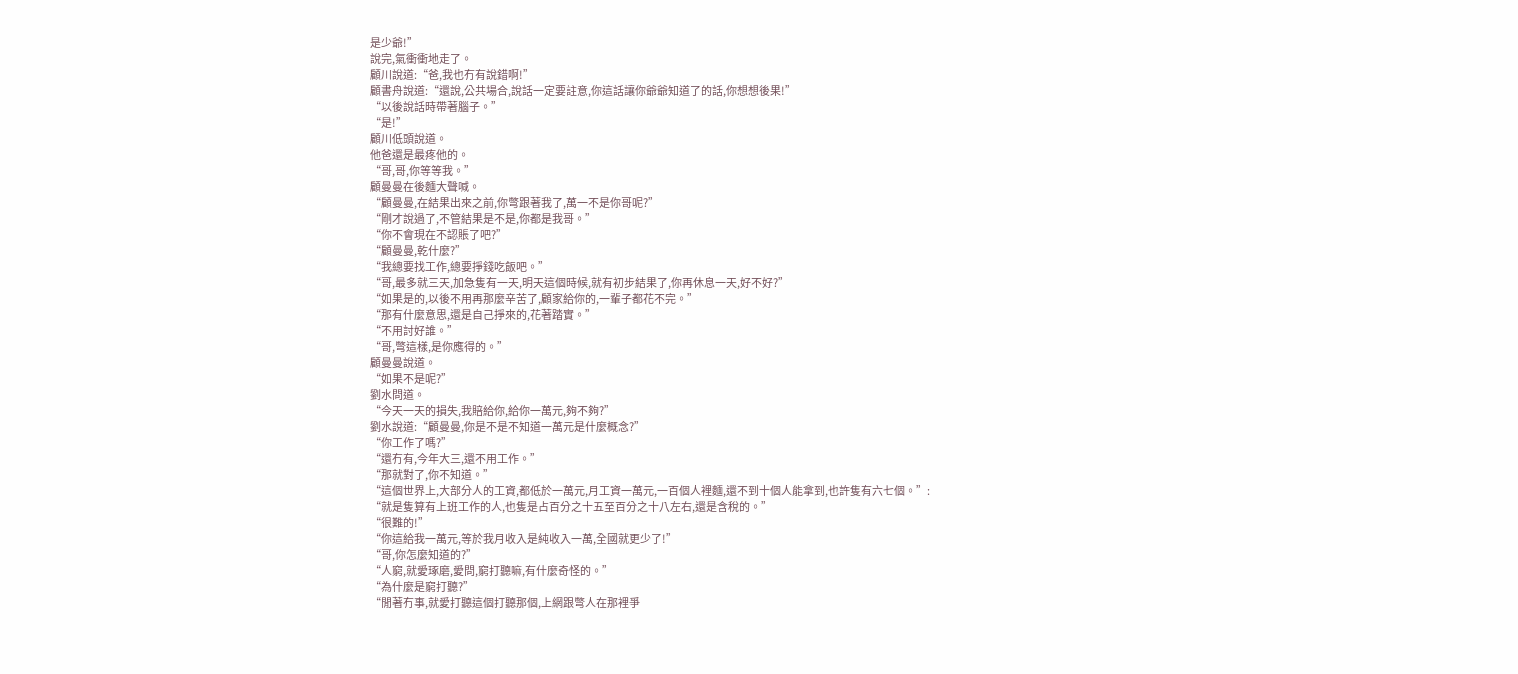是少爺!”
說完,氣衝衝地走了。
顧川說道:“爸,我也冇有說錯啊!”
顧書舟說道:“還說,公共場合,說話一定要註意,你這話讓你爺爺知道了的話,你想想後果!”
“以後說話時帶著腦子。”
“是!”
顧川低頭說道。
他爸還是最疼他的。
“哥,哥,你等等我。”
顧曼曼在後麵大聲喊。
“顧曼曼,在結果出來之前,你彆跟著我了,萬一不是你哥呢?”
“剛才說過了,不管結果是不是,你都是我哥。”
“你不會現在不認賬了吧?”
“顧曼曼,乾什麼?”
“我總要找工作,總要掙錢吃飯吧。”
“哥,最多就三天,加急隻有一天,明天這個時候,就有初步結果了,你再休息一天,好不好?”
“如果是的,以後不用再那麼辛苦了,顧家給你的,一輩子都花不完。”
“那有什麼意思,還是自己掙來的,花著踏實。”
“不用討好誰。”
“哥,彆這樣,是你應得的。”
顧曼曼說道。
“如果不是呢?”
劉水問道。
“今天一天的損失,我賠給你,給你一萬元,夠不夠?”
劉水說道:“顧曼曼,你是不是不知道一萬元是什麼概念?”
“你工作了嗎?”
“還冇有,今年大三,還不用工作。”
“那就對了,你不知道。”
“這個世界上,大部分人的工資,都低於一萬元,月工資一萬元,一百個人裡麵,還不到十個人能拿到,也許隻有六七個。”:
“就是隻算有上班工作的人,也隻是占百分之十五至百分之十八左右,還是含稅的。”
“很難的!”
“你這給我一萬元,等於我月收入是純收入一萬,全國就更少了!”
“哥,你怎麼知道的?”
“人窮,就愛琢磨,愛問,窮打聽嘛,有什麼奇怪的。”
“為什麼是窮打聽?”
“閒著冇事,就愛打聽這個打聽那個,上網跟彆人在那裡爭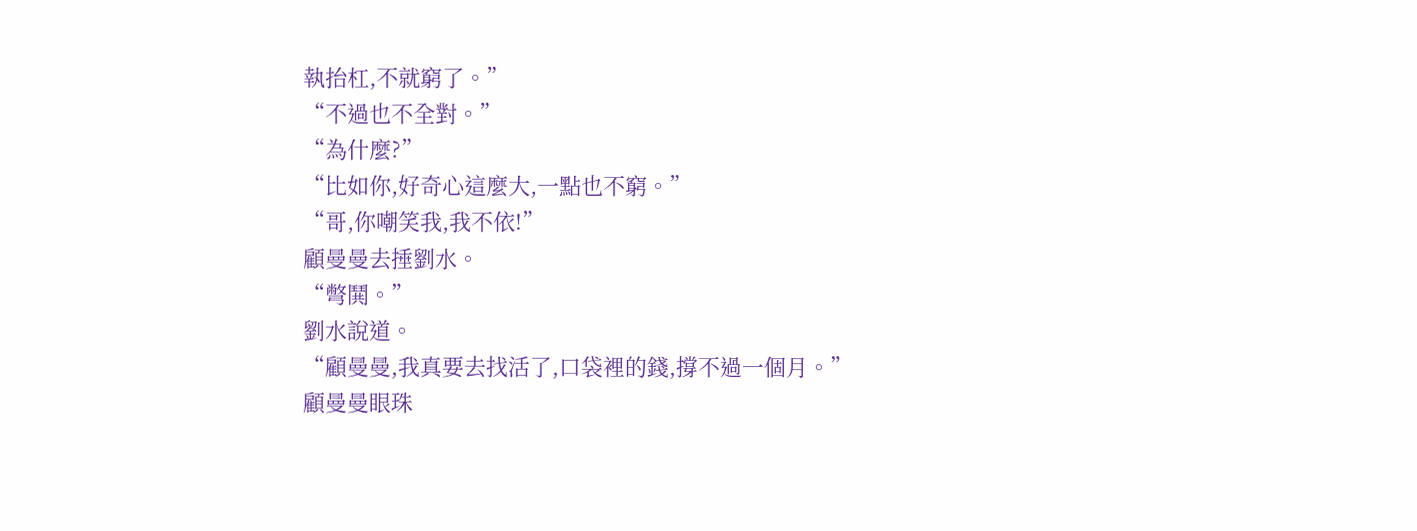執抬杠,不就窮了。”
“不過也不全對。”
“為什麼?”
“比如你,好奇心這麼大,一點也不窮。”
“哥,你嘲笑我,我不依!”
顧曼曼去捶劉水。
“彆鬨。”
劉水說道。
“顧曼曼,我真要去找活了,口袋裡的錢,撐不過一個月。”
顧曼曼眼珠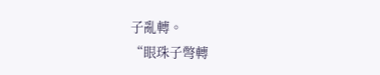子亂轉。
“眼珠子彆轉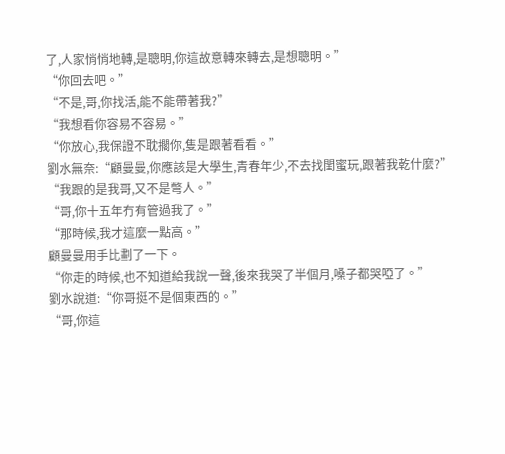了,人家悄悄地轉,是聰明,你這故意轉來轉去,是想聰明。”
“你回去吧。”
“不是,哥,你找活,能不能帶著我?”
“我想看你容易不容易。”
“你放心,我保證不耽擱你,隻是跟著看看。”
劉水無奈:“顧曼曼,你應該是大學生,青春年少,不去找閨蜜玩,跟著我乾什麼?”
“我跟的是我哥,又不是彆人。”
“哥,你十五年冇有管過我了。”
“那時候,我才這麼一點高。”
顧曼曼用手比劃了一下。
“你走的時候,也不知道給我說一聲,後來我哭了半個月,嗓子都哭啞了。”
劉水說道:“你哥挺不是個東西的。”
“哥,你這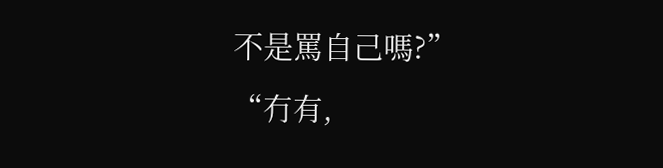不是罵自己嗎?”
“冇有,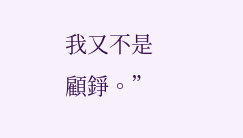我又不是顧錚。”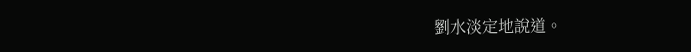劉水淡定地說道。